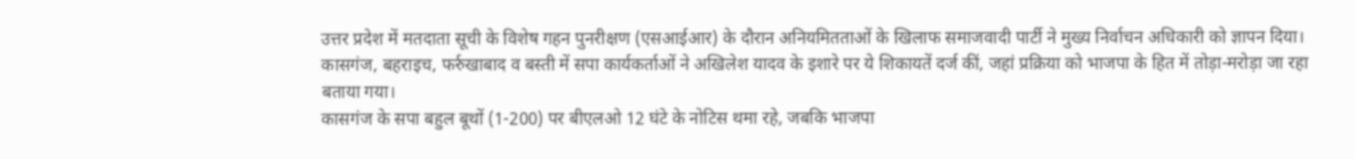उत्तर प्रदेश में मतदाता सूची के विशेष गहन पुनरीक्षण (एसआईआर) के दौरान अनियमितताओं के खिलाफ समाजवादी पार्टी ने मुख्य निर्वाचन अधिकारी को ज्ञापन दिया। कासगंज, बहराइच, फर्रुखाबाद व बस्ती में सपा कार्यकर्ताओं ने अखिलेश यादव के इशारे पर ये शिकायतें दर्ज कीं, जहां प्रक्रिया को भाजपा के हित में तोड़ा-मरोड़ा जा रहा बताया गया।
कासगंज के सपा बहुल बूथों (1-200) पर बीएलओ 12 घंटे के नोटिस थमा रहे, जबकि भाजपा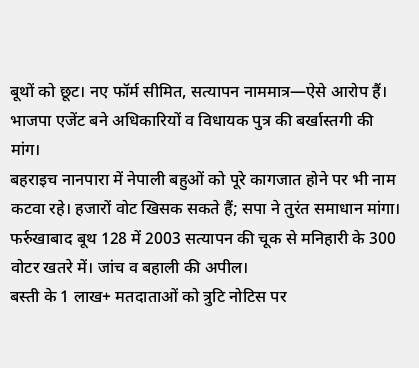बूथों को छूट। नए फॉर्म सीमित, सत्यापन नाममात्र—ऐसे आरोप हैं। भाजपा एजेंट बने अधिकारियों व विधायक पुत्र की बर्खास्तगी की मांग।
बहराइच नानपारा में नेपाली बहुओं को पूरे कागजात होने पर भी नाम कटवा रहे। हजारों वोट खिसक सकते हैं; सपा ने तुरंत समाधान मांगा।
फर्रुखाबाद बूथ 128 में 2003 सत्यापन की चूक से मनिहारी के 300 वोटर खतरे में। जांच व बहाली की अपील।
बस्ती के 1 लाख+ मतदाताओं को त्रुटि नोटिस पर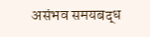असंभव समयबद्ध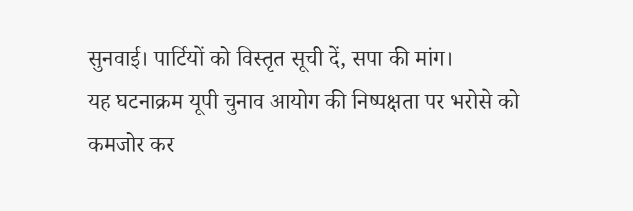सुनवाई। पार्टियों को विस्तृत सूची दें, सपा की मांग।
यह घटनाक्रम यूपी चुनाव आयोग की निष्पक्षता पर भरोसे को कमजोर कर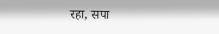रहा, सपा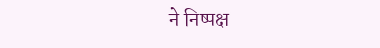ने निष्पक्ष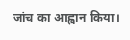जांच का आह्वान किया।